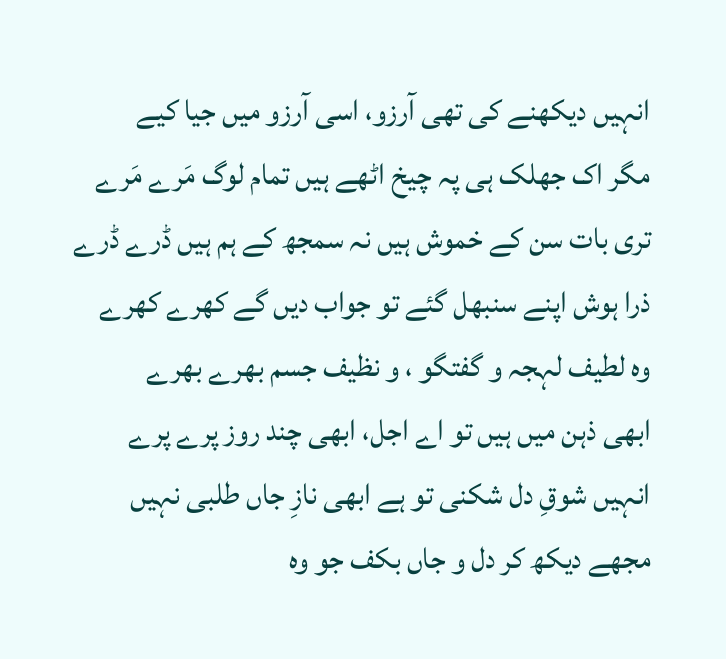انہیں دیکھنے کی تھی آرزو، اسی آرزو میں جیا کیے
مگر اک جھلک ہی پہ چیخ اٹھے ہیں تمام لوگ مَرے مَرے
تری بات سن کے خموش ہیں نہ سمجھ کے ہم ہیں ڈرے ڈرے
ذرا ہوش اپنے سنبھل گئے تو جواب دیں گے کھرے کھرے
وہ لطیف لہجہ و گفتگو ، و نظیف جسم بھرے بھرے
ابھی ذہن میں ہیں تو اے اجل، ابھی چند روز پرے پرے
انہیں شوقِ دل شکنی تو ہے ابھی نازِ جاں طلبی نہیں
مجھے دیکھ کر دل و جاں بکف جو وہ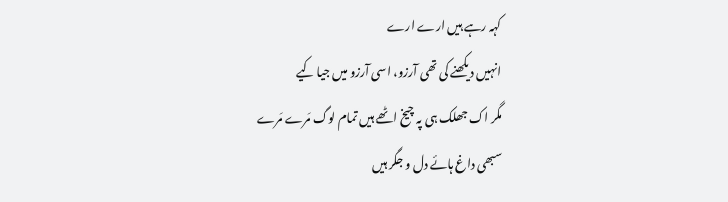کہہ رہے ہیں ارے ارے
انہیں دیکھنے کی تھی آرزو، اسی آرزو میں جیا کیے
مگر اک جھلک ہی پہ چیخ اٹھے ہیں تمام لوگ مَرے مَرے
سبھی داغ ہائے دل و جگر ہیں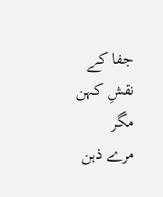جفا کے نقشِ کہن مگر
مرے ذہن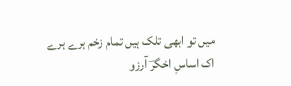میں تو ابھی تلک ہیں تمام زخم ہرے ہرے
اک اساسِ اخگرؔ آرزو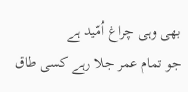بھی وہی چراغ اُمّید ہے
جو تمام عمر جلا رہے کسی طاق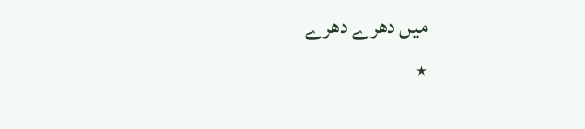میں دھرے دھرے
٭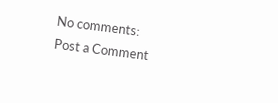No comments:
Post a Comment